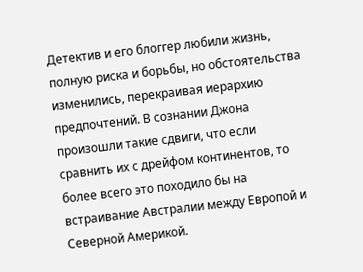Детектив и его блоггер любили жизнь, полную риска и борьбы, но обстоятельства изменились, перекраивая иерархию предпочтений. В сознании Джона произошли такие сдвиги, что если сравнить их с дрейфом континентов, то более всего это походило бы на встраивание Австралии между Европой и Северной Америкой.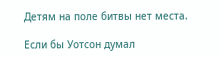Детям на поле битвы нет места.

Если бы Уотсон думал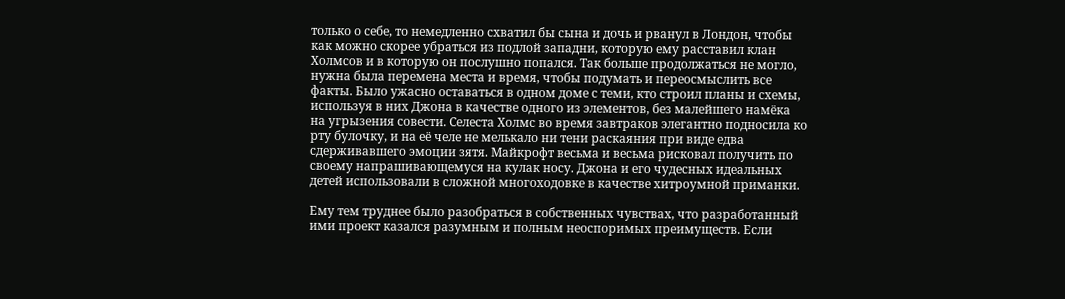только о себе, то немедленно схватил бы сына и дочь и рванул в Лондон, чтобы как можно скорее убраться из подлой западни, которую ему расставил клан Холмсов и в которую он послушно попался. Так больше продолжаться не могло, нужна была перемена места и время, чтобы подумать и переосмыслить все факты. Было ужасно оставаться в одном доме с теми, кто строил планы и схемы, используя в них Джона в качестве одного из элементов, без малейшего намёка на угрызения совести. Селеста Холмс во время завтраков элегантно подносила ко рту булочку, и на её челе не мелькало ни тени раскаяния при виде едва сдерживавшего эмоции зятя. Майкрофт весьма и весьма рисковал получить по своему напрашивающемуся на кулак носу. Джона и его чудесных идеальных детей использовали в сложной многоходовке в качестве хитроумной приманки.

Ему тем труднее было разобраться в собственных чувствах, что разработанный ими проект казался разумным и полным неоспоримых преимуществ. Если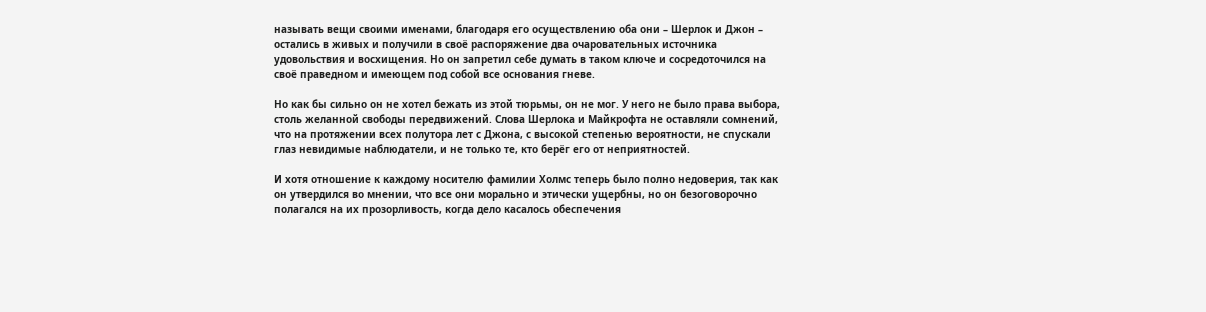называть вещи своими именами, благодаря его осуществлению оба они – Шерлок и Джон – остались в живых и получили в своё распоряжение два очаровательных источника удовольствия и восхищения. Но он запретил себе думать в таком ключе и сосредоточился на своё праведном и имеющем под собой все основания гневе.

Но как бы сильно он не хотел бежать из этой тюрьмы, он не мог. У него не было права выбора, столь желанной свободы передвижений. Слова Шерлока и Майкрофта не оставляли сомнений, что на протяжении всех полутора лет с Джона, с высокой степенью вероятности, не спускали глаз невидимые наблюдатели, и не только те, кто берёг его от неприятностей.

И хотя отношение к каждому носителю фамилии Холмс теперь было полно недоверия, так как он утвердился во мнении, что все они морально и этически ущербны, но он безоговорочно полагался на их прозорливость, когда дело касалось обеспечения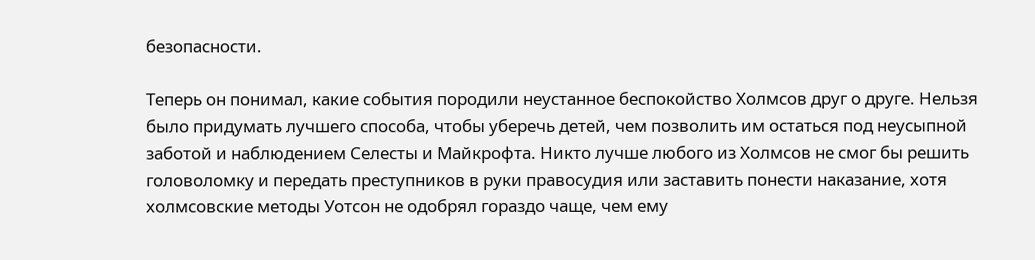безопасности.

Теперь он понимал, какие события породили неустанное беспокойство Холмсов друг о друге. Нельзя было придумать лучшего способа, чтобы уберечь детей, чем позволить им остаться под неусыпной заботой и наблюдением Селесты и Майкрофта. Никто лучше любого из Холмсов не смог бы решить головоломку и передать преступников в руки правосудия или заставить понести наказание, хотя холмсовские методы Уотсон не одобрял гораздо чаще, чем ему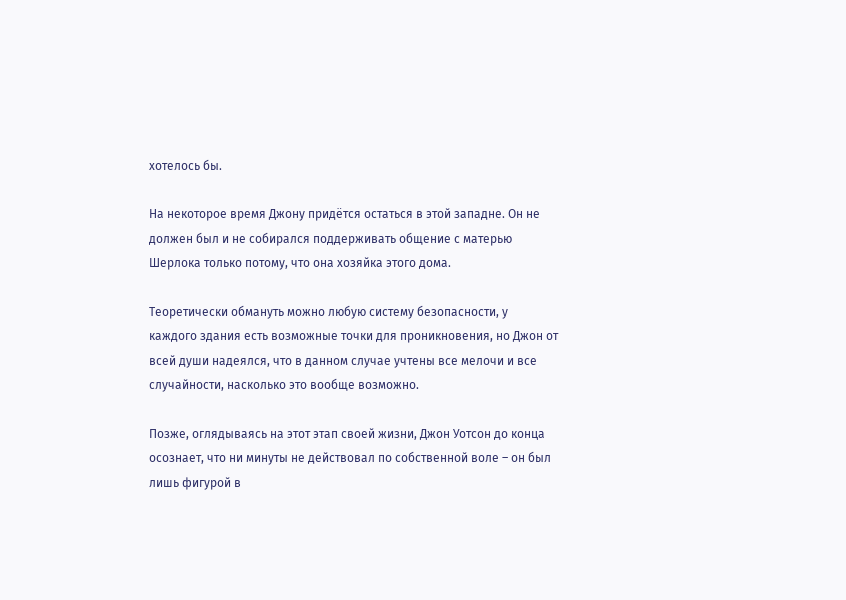хотелось бы.

На некоторое время Джону придётся остаться в этой западне. Он не должен был и не собирался поддерживать общение с матерью Шерлока только потому, что она хозяйка этого дома.

Теоретически обмануть можно любую систему безопасности, у каждого здания есть возможные точки для проникновения, но Джон от всей души надеялся, что в данном случае учтены все мелочи и все случайности, насколько это вообще возможно.

Позже, оглядываясь на этот этап своей жизни, Джон Уотсон до конца осознает, что ни минуты не действовал по собственной воле – он был лишь фигурой в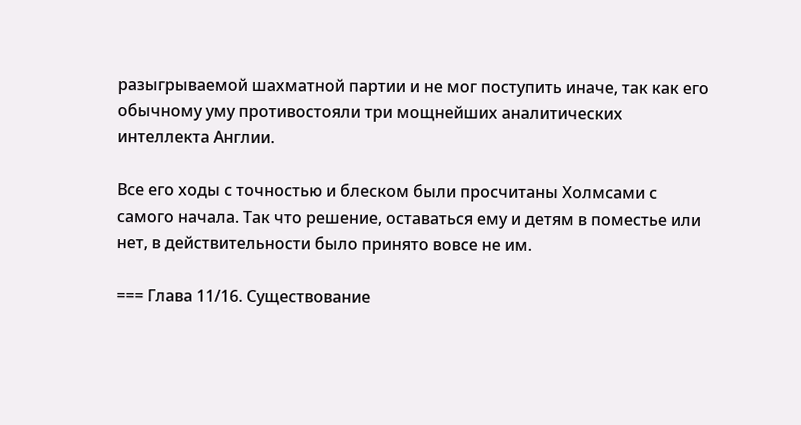разыгрываемой шахматной партии и не мог поступить иначе, так как его обычному уму противостояли три мощнейших аналитических интеллекта Англии.

Все его ходы с точностью и блеском были просчитаны Холмсами с самого начала. Так что решение, оставаться ему и детям в поместье или нет, в действительности было принято вовсе не им.

=== Глава 11/16. Существование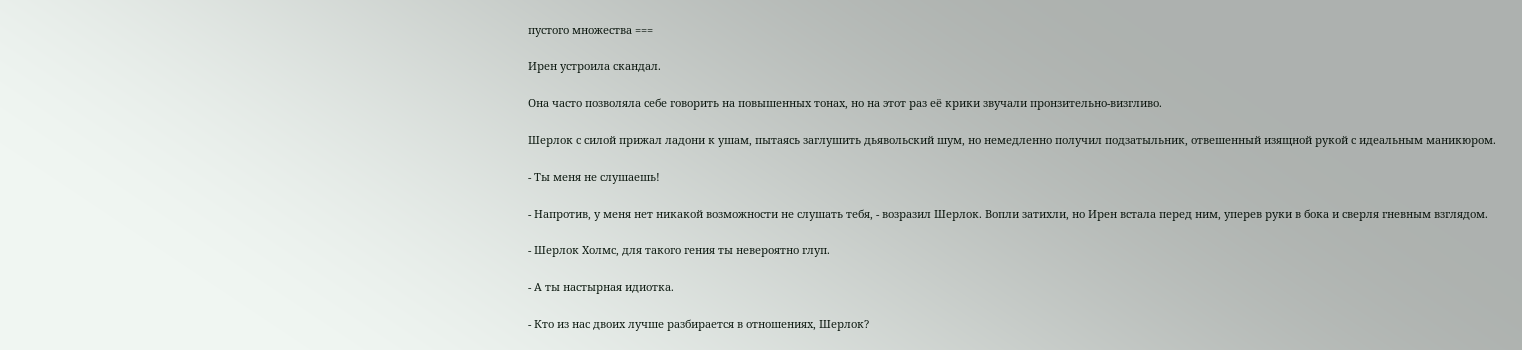пустого множества ===

Ирен устроила скандал.

Она часто позволяла себе говорить на повышенных тонах, но на этот раз её крики звучали пронзительно-визгливо.

Шерлок с силой прижал ладони к ушам, пытаясь заглушить дьявольский шум, но немедленно получил подзатыльник, отвешенный изящной рукой с идеальным маникюром.

- Ты меня не слушаешь!

- Напротив, у меня нет никакой возможности не слушать тебя, - возразил Шерлок. Вопли затихли, но Ирен встала перед ним, уперев руки в бока и сверля гневным взглядом.

- Шерлок Холмс, для такого гения ты невероятно глуп.

- А ты настырная идиотка.

- Кто из нас двоих лучше разбирается в отношениях, Шерлок?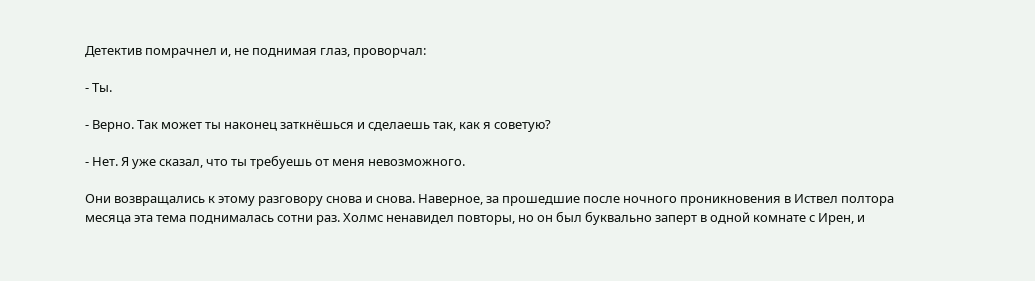Детектив помрачнел и, не поднимая глаз, проворчал:

- Ты.

- Верно. Так может ты наконец заткнёшься и сделаешь так, как я советую?

- Нет. Я уже сказал, что ты требуешь от меня невозможного.

Они возвращались к этому разговору снова и снова. Наверное, за прошедшие после ночного проникновения в Иствел полтора месяца эта тема поднималась сотни раз. Холмс ненавидел повторы, но он был буквально заперт в одной комнате с Ирен, и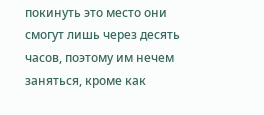покинуть это место они смогут лишь через десять часов, поэтому им нечем заняться, кроме как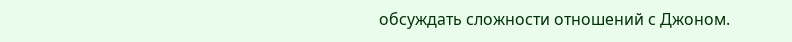обсуждать сложности отношений с Джоном.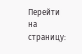Перейти на страницу: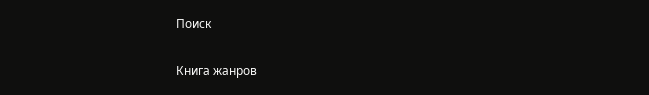Поиск

Книга жанров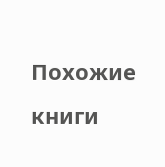Похожие книги